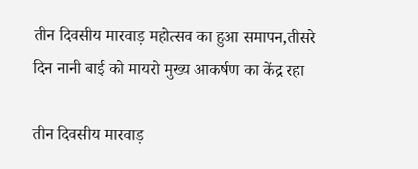तीन दिवसीय मारवाड़ महोत्सव का हुआ समापन,तीसरे दिन नानी बाई को मायरो मुख्य आकर्षण का केंद्र रहा

तीन दिवसीय मारवाड़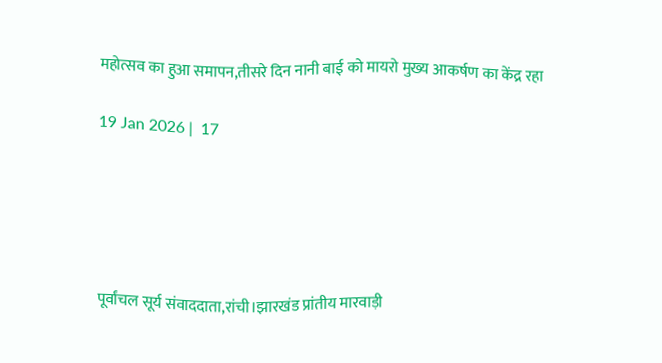महोत्सव का हुआ समापन,तीसरे दिन नानी बाई को मायरो मुख्य आकर्षण का केंद्र रहा

19 Jan 2026 |  17





पूर्वांचल सूर्य संवाददाता,रांची।झारखंड प्रांतीय मारवाड़ी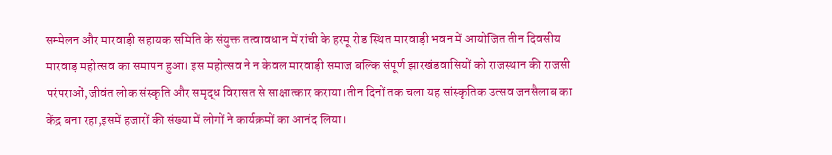सम्मेलन और मारवाड़ी सहायक समिति के संयुक्त तत्वावधान में रांची के हरमू रोड स्थित मारवाड़ी भवन में आयोजित तीन दिवसीय मारवाड़ महोत्सव का समापन हुआ। इस महोत्सव ने न केवल मारवाड़ी समाज बल्कि संपूर्ण झारखंडवासियों को राजस्थान की राजसी परंपराओं,जीवंत लोक संस्कृति और समृद्ध विरासत से साक्षात्कार कराया।तीन दिनों तक चला यह सांस्कृतिक उत्सव जनसैलाब का केंद्र बना रहा,इसमें हजारों की संख्या में लोगों ने कार्यक्रमों का आनंद लिया।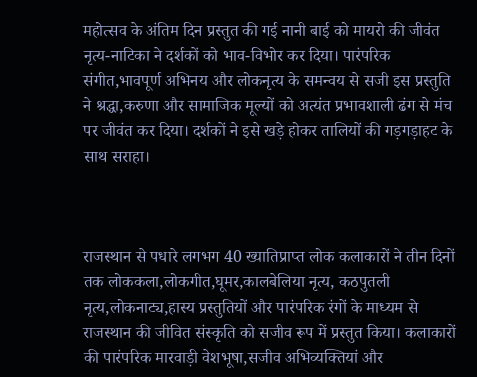महोत्सव के अंतिम दिन प्रस्तुत की गई नानी बाई को मायरो की जीवंत नृत्य-नाटिका ने दर्शकों को भाव-विभोर कर दिया। पारंपरिक संगीत,भावपूर्ण अभिनय और लोकनृत्य के समन्वय से सजी इस प्रस्तुति ने श्रद्धा,करुणा और सामाजिक मूल्यों को अत्यंत प्रभावशाली ढंग से मंच पर जीवंत कर दिया। दर्शकों ने इसे खड़े होकर तालियों की गड़गड़ाहट के साथ सराहा।



राजस्थान से पधारे लगभग 40 ख्यातिप्राप्त लोक कलाकारों ने तीन दिनों तक लोककला,लोकगीत,घूमर,कालबेलिया नृत्य, कठपुतली नृत्य,लोकनाट्य,हास्य प्रस्तुतियों और पारंपरिक रंगों के माध्यम से राजस्थान की जीवित संस्कृति को सजीव रूप में प्रस्तुत किया। कलाकारों की पारंपरिक मारवाड़ी वेशभूषा,सजीव अभिव्यक्तियां और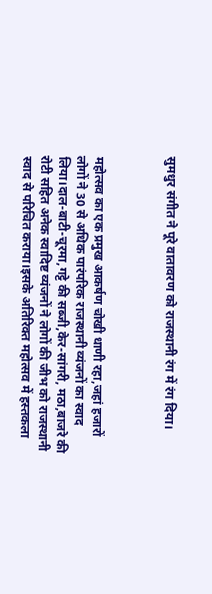सुमधुर संगीत ने पूरे वातावरण को राजस्थानी रंग में रंग दिया।



महोत्सव का एक प्रमुख आकर्षण चोखी धाणी रहा,जहां हजारों लोगों ने 30 से अधिक पारंपरिक राजस्थानी व्यंजनों का स्वाद लिया।दाल-बाटी-चूरमा,गट्टे की सब्जी,केर-सांगरी, मठा,बाजरे की रोटी सहित अनेक स्वादिष्ट व्यंजनों ने लोगों की जीभ को राजस्थानी स्वाद से परिचित कराया।इसके अतिरिक्त महोत्सव में हस्तकला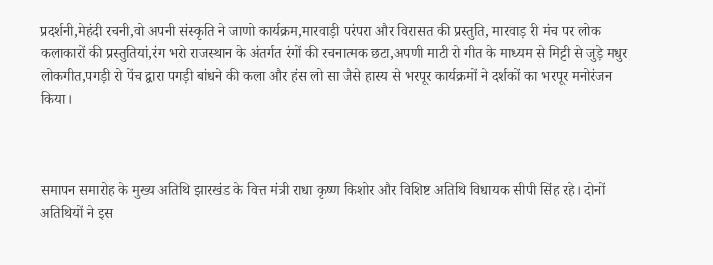प्रदर्शनी,मेहंदी रचनी,वो अपनी संस्कृति ने जाणो कार्यक्रम,मारवाड़ी परंपरा और विरासत की प्रस्तुति, मारवाड़ री मंच पर लोक कलाकारों की प्रस्तुतियां,रंग भरो राजस्थान के अंतर्गत रंगों की रचनात्मक छटा,अपणी माटी रो गीत के माध्यम से मिट्टी से जुड़े मधुर लोकगीत,पगड़ी रो पेंच द्वारा पगड़ी बांधने की कला और हंस लो सा जैसे हास्य से भरपूर कार्यक्रमों ने दर्शकों का भरपूर मनोरंजन किया।



समापन समारोह के मुख्य अतिथि झारखंड के वित्त मंत्री राधा कृष्ण किशोर और विशिष्ट अतिथि विधायक सीपी सिंह रहे। दोनों अतिथियों ने इस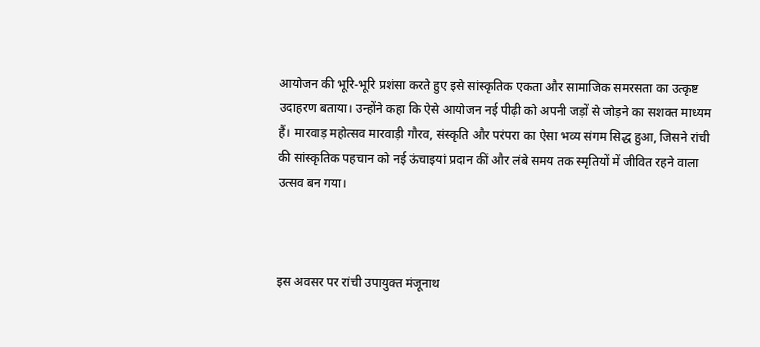आयोजन की भूरि-भूरि प्रशंसा करते हुए इसे सांस्कृतिक एकता और सामाजिक समरसता का उत्कृष्ट उदाहरण बताया। उन्होंने कहा कि ऐसे आयोजन नई पीढ़ी को अपनी जड़ों से जोड़ने का सशक्त माध्यम हैं। मारवाड़ महोत्सव मारवाड़ी गौरव, संस्कृति और परंपरा का ऐसा भव्य संगम सिद्ध हुआ, जिसने रांची की सांस्कृतिक पहचान को नई ऊंचाइयां प्रदान कीं और लंबे समय तक स्मृतियों में जीवित रहने वाला उत्सव बन गया।



इस अवसर पर रांची उपायुक्त मंजूनाथ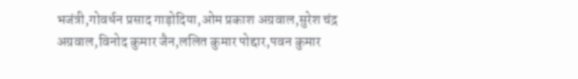भजंत्री,गोवर्धन प्रसाद गाड़ोदिया,ओम प्रकाश अग्रवाल,सुरेश चंद्र अग्रवाल,विनोद कुमार जैन,ललित कुमार पोद्दार,पवन कुमार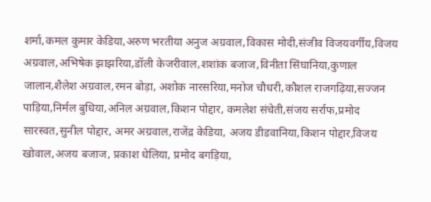शर्मा,कमल कुमार केडिया,अरुण भरतीया अनुज अग्रवाल,विकास मोदी,संजीव विजयवर्गीय,विजय अग्रवाल,अभिषेक झाझरिया,डॉली केजरीवाल,शशांक बजाज,विनीता सिंघानिया,कुणाल जालान,शैलेश अग्रवाल,रमन बोड़ा, अशोक नारसरिया,मनोज चौधरी,कौशल राजगढ़िया,सज्जन पाड़िया,निर्मल बुधिया,अनिल अग्रवाल,किशन पोद्दार, कमलेश संचेती,संजय सर्राफ,प्रमोद सारस्वत,सुनील पोद्दार, अमर अग्रवाल,राजेंद्र केडिया, अजय डीडवानिया,किशन पोद्दार,विजय खोवाल,अजय बजाज, प्रकाश धेलिया, प्रमोद बगड़िया,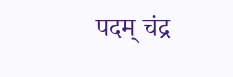पदम् चंद्र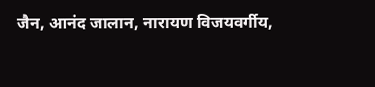जैन, आनंद जालान, नारायण विजयवर्गीय,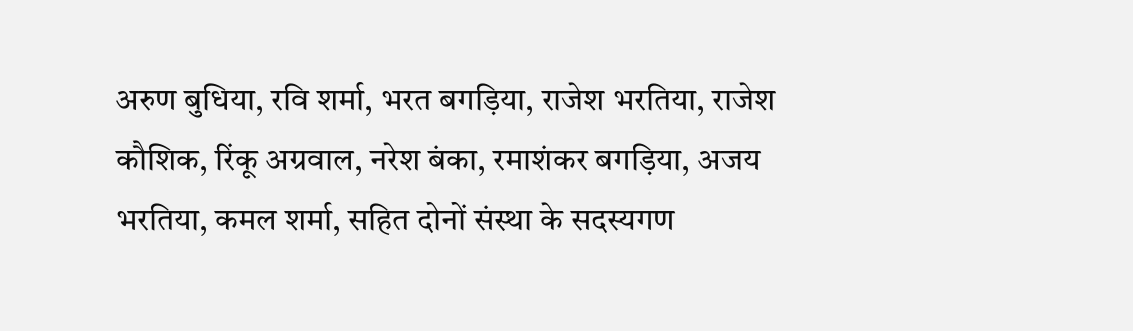अरुण बुधिया, रवि शर्मा, भरत बगड़िया, राजेश भरतिया, राजेश कौशिक, रिंकू अग्रवाल, नरेश बंका, रमाशंकर बगड़िया, अजय भरतिया, कमल शर्मा, सहित दोनों संस्था के सदस्यगण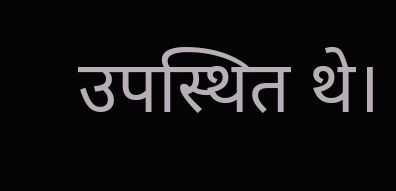उपस्थित थे।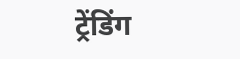ट्रेंडिंग